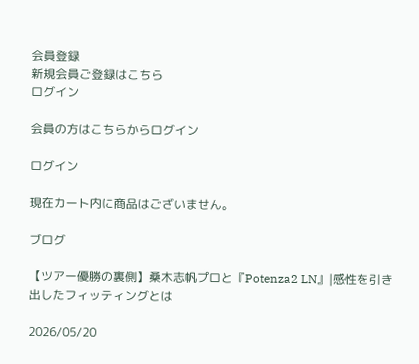会員登録
新規会員ご登録はこちら
ログイン

会員の方はこちらからログイン

ログイン

現在カート内に商品はございません。

ブログ

【ツアー優勝の裏側】桑木志帆プロと『Potenza2 LN』|感性を引き出したフィッティングとは

2026/05/20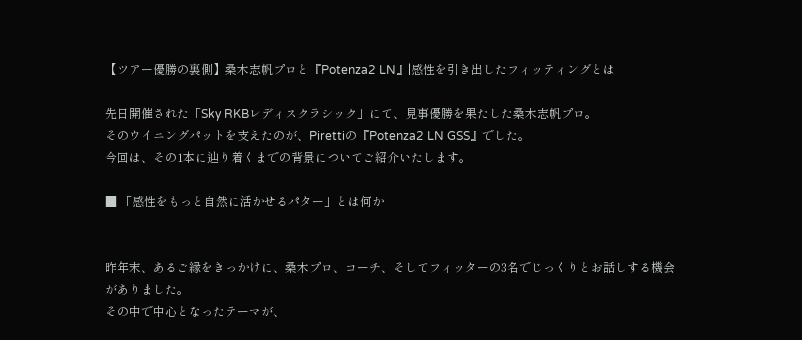【ツアー優勝の裏側】桑木志帆プロと『Potenza2 LN』|感性を引き出したフィッティングとは

先日開催された「Sky RKBレディスクラシック」にて、見事優勝を果たした桑木志帆プロ。
そのウイニングパットを支えたのが、Pirettiの『Potenza2 LN GSS』でした。
今回は、その1本に辿り着くまでの背景についてご紹介いたします。

■ 「感性をもっと自然に活かせるパター」とは何か


昨年末、あるご縁をきっかけに、桑木プロ、コーチ、そしてフィッターの3名でじっくりとお話しする機会がありました。
その中で中心となったテーマが、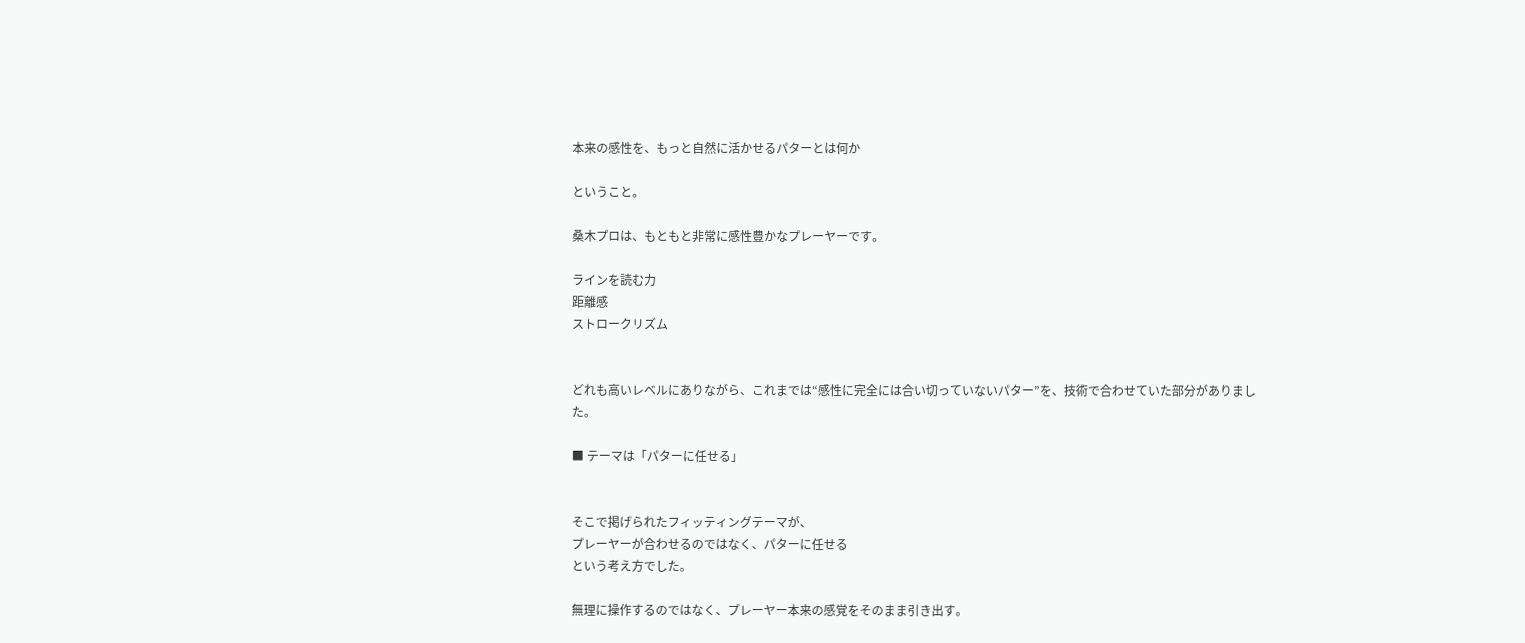本来の感性を、もっと自然に活かせるパターとは何か

ということ。

桑木プロは、もともと非常に感性豊かなプレーヤーです。

ラインを読む力
距離感
ストロークリズム


どれも高いレベルにありながら、これまでは“感性に完全には合い切っていないパター”を、技術で合わせていた部分がありました。

■ テーマは「パターに任せる」


そこで掲げられたフィッティングテーマが、
プレーヤーが合わせるのではなく、パターに任せる
という考え方でした。

無理に操作するのではなく、プレーヤー本来の感覚をそのまま引き出す。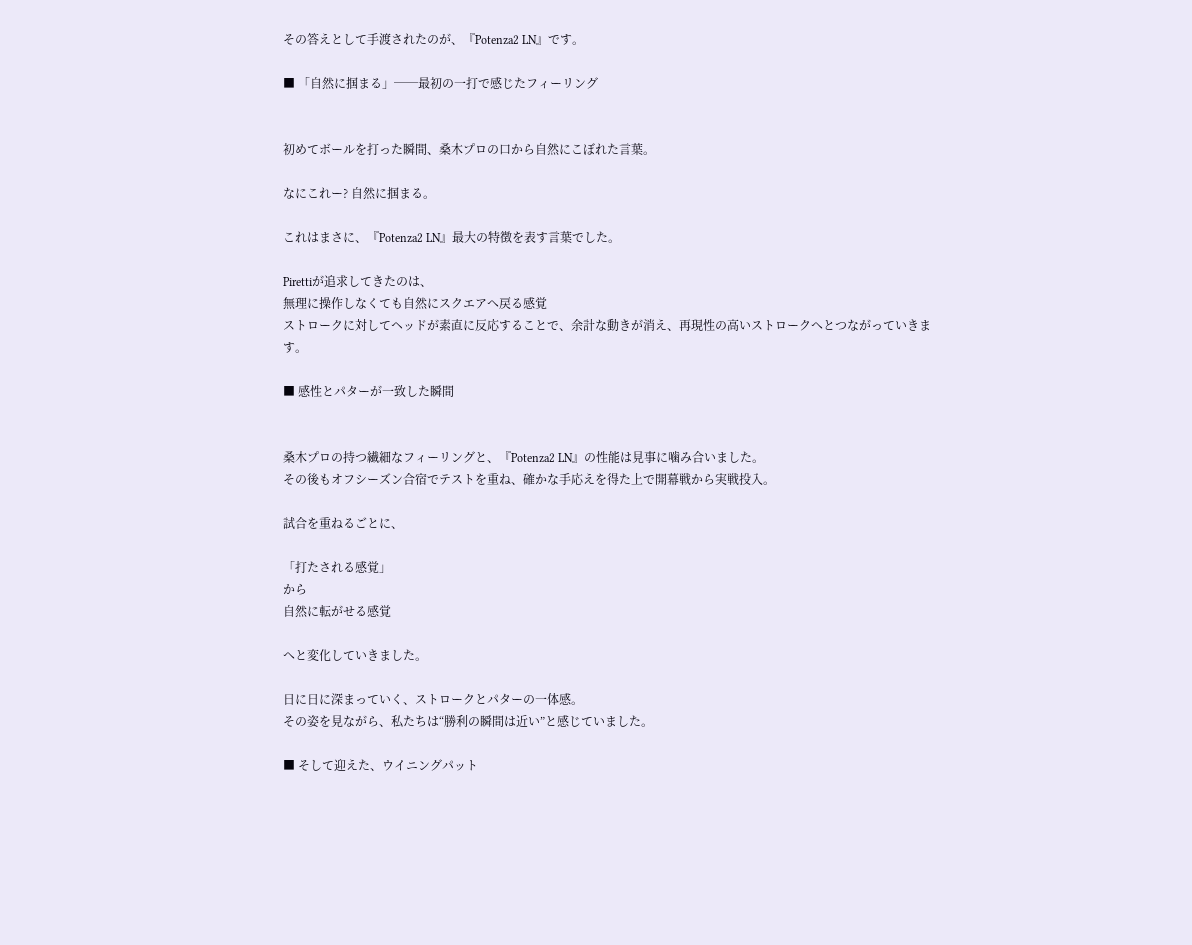その答えとして手渡されたのが、『Potenza2 LN』です。

■ 「自然に掴まる」──最初の一打で感じたフィーリング


初めてボールを打った瞬間、桑木プロの口から自然にこぼれた言葉。

なにこれー? 自然に掴まる。

これはまさに、『Potenza2 LN』最大の特徴を表す言葉でした。

Pirettiが追求してきたのは、
無理に操作しなくても自然にスクエアへ戻る感覚
ストロークに対してヘッドが素直に反応することで、余計な動きが消え、再現性の高いストロークへとつながっていきます。

■ 感性とパターが一致した瞬間


桑木プロの持つ繊細なフィーリングと、『Potenza2 LN』の性能は見事に噛み合いました。
その後もオフシーズン合宿でテストを重ね、確かな手応えを得た上で開幕戦から実戦投入。

試合を重ねるごとに、

「打たされる感覚」
から
自然に転がせる感覚

へと変化していきました。

日に日に深まっていく、ストロークとパターの一体感。
その姿を見ながら、私たちは“勝利の瞬間は近い”と感じていました。

■ そして迎えた、ウイニングパット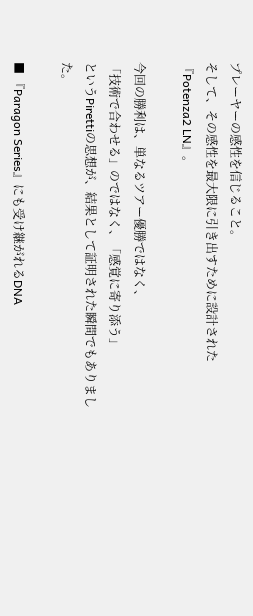プレーヤーの感性を信じること。
そして、その感性を最大限に引き出すために設計された『Potenza2 LN』。

今回の勝利は、単なるツアー優勝ではなく、
「技術で合わせる」のではなく、「感覚に寄り添う」
というPirettiの思想が、結果として証明された瞬間でもありました。

■ 『Paragon Series』にも受け継がれるDNA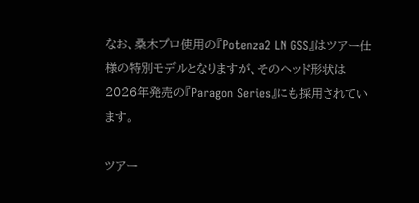なお、桑木プロ使用の『Potenza2 LN GSS』はツアー仕様の特別モデルとなりますが、そのヘッド形状は2026年発売の『Paragon Series』にも採用されています。

ツアー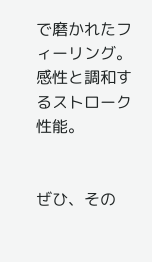で磨かれたフィーリング。
感性と調和するストローク性能。


ぜひ、その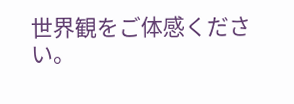世界観をご体感ください。